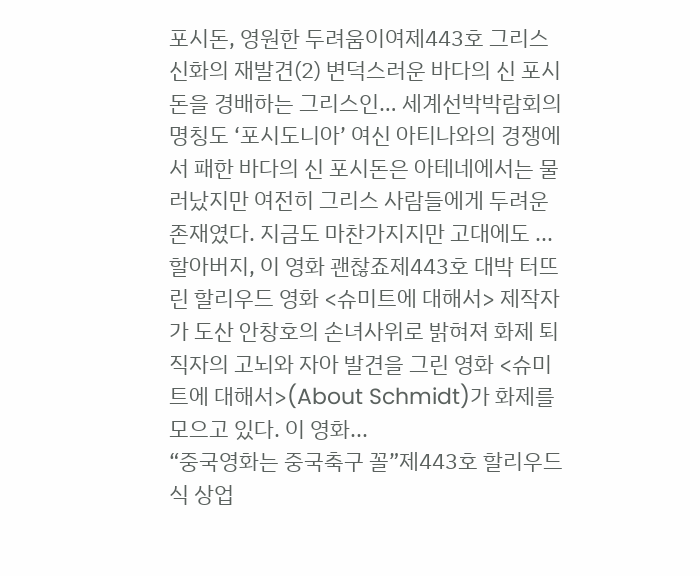포시돈, 영원한 두려움이여제443호 그리스 신화의 재발견(2) 변덕스러운 바다의 신 포시돈을 경배하는 그리스인… 세계선박박람회의 명칭도 ‘포시도니아’ 여신 아티나와의 경쟁에서 패한 바다의 신 포시돈은 아테네에서는 물러났지만 여전히 그리스 사람들에게 두려운 존재였다. 지금도 마찬가지지만 고대에도 ...
할아버지, 이 영화 괜찮죠제443호 대박 터뜨린 할리우드 영화 <슈미트에 대해서> 제작자가 도산 안창호의 손녀사위로 밝혀져 화제 퇴직자의 고뇌와 자아 발견을 그린 영화 <슈미트에 대해서>(About Schmidt)가 화제를 모으고 있다. 이 영화...
“중국영화는 중국축구 꼴”제443호 할리우드식 상업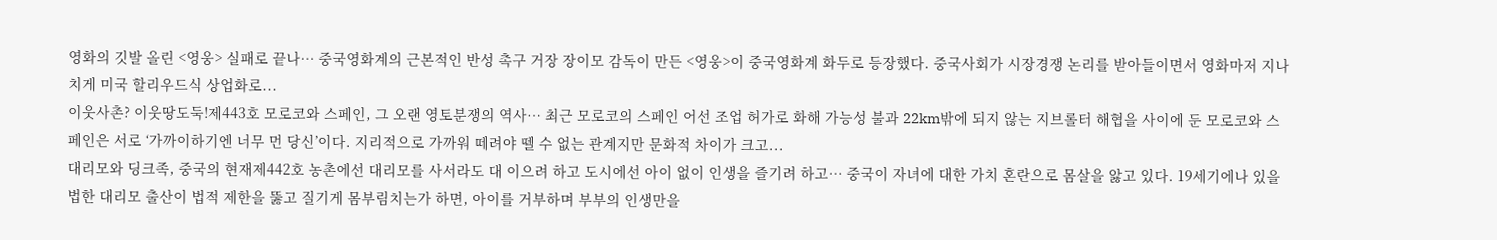영화의 깃발 올린 <영웅> 실패로 끝나… 중국영화계의 근본적인 반성 촉구 거장 장이모 감독이 만든 <영웅>이 중국영화계 화두로 등장했다. 중국사회가 시장경쟁 논리를 받아들이면서 영화마저 지나치게 미국 할리우드식 상업화로...
이웃사촌? 이웃땅도둑!제443호 모로코와 스페인, 그 오랜 영토분쟁의 역사… 최근 모로코의 스페인 어선 조업 허가로 화해 가능성 불과 22km밖에 되지 않는 지브롤터 해협을 사이에 둔 모로코와 스페인은 서로 ‘가까이하기엔 너무 먼 당신’이다. 지리적으로 가까워 떼려야 뗄 수 없는 관계지만 문화적 차이가 크고...
대리모와 딩크족, 중국의 현재제442호 농촌에선 대리모를 사서라도 대 이으려 하고 도시에선 아이 없이 인생을 즐기려 하고… 중국이 자녀에 대한 가치 혼란으로 몸살을 앓고 있다. 19세기에나 있을 법한 대리모 출산이 법적 제한을 뚫고 질기게 몸부림치는가 하면, 아이를 거부하며 부부의 인생만을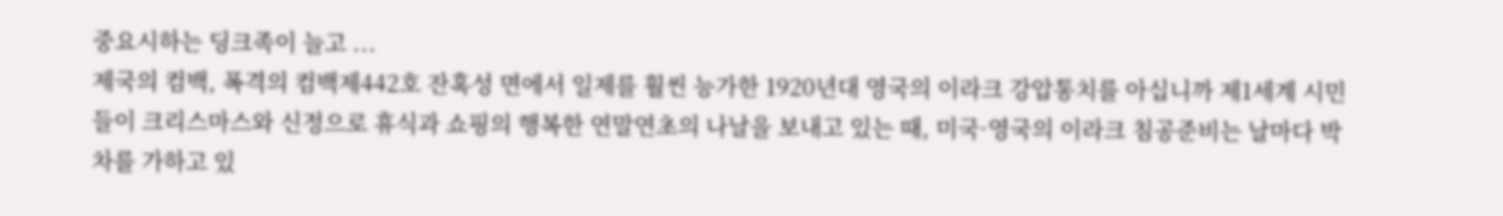중요시하는 딩크족이 늘고 ...
제국의 컴백, 폭격의 컴백제442호 잔혹성 면에서 일제를 훨씬 능가한 1920년대 영국의 이라크 강압통치를 아십니까 제1세계 시민들이 크리스마스와 신정으로 휴식과 쇼핑의 행복한 연말연초의 나날을 보내고 있는 때, 미국·영국의 이라크 침공준비는 날마다 박차를 가하고 있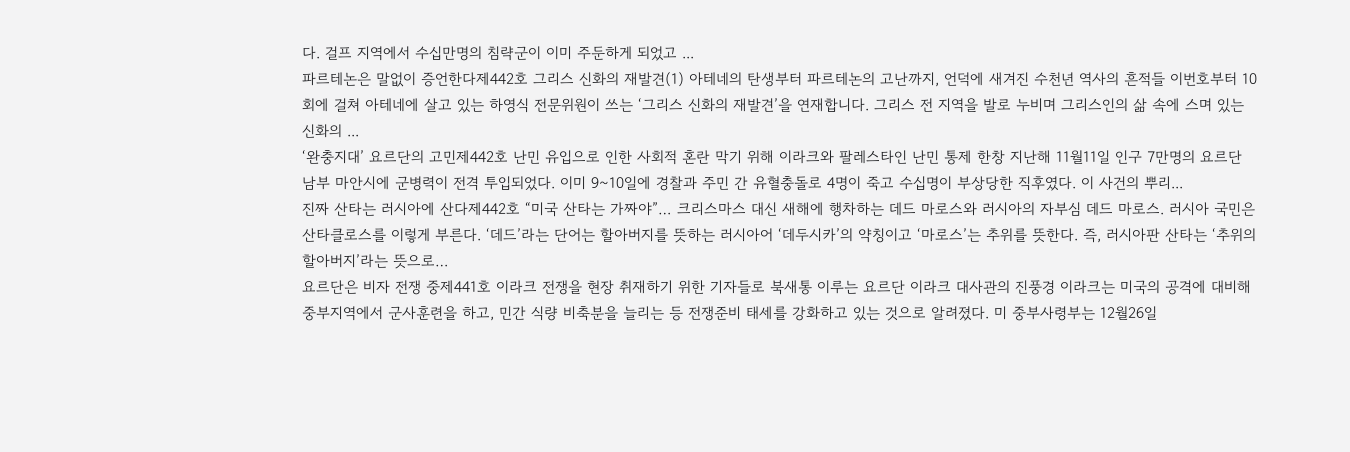다. 걸프 지역에서 수십만명의 침략군이 이미 주둔하게 되었고 ...
파르테논은 말없이 증언한다제442호 그리스 신화의 재발견(1) 아테네의 탄생부터 파르테논의 고난까지, 언덕에 새겨진 수천년 역사의 흔적들 이번호부터 10회에 걸쳐 아테네에 살고 있는 하영식 전문위원이 쓰는 ‘그리스 신화의 재발견’을 연재합니다. 그리스 전 지역을 발로 누비며 그리스인의 삶 속에 스며 있는 신화의 ...
‘완충지대’ 요르단의 고민제442호 난민 유입으로 인한 사회적 혼란 막기 위해 이라크와 팔레스타인 난민 통제 한창 지난해 11월11일 인구 7만명의 요르단 남부 마안시에 군병력이 전격 투입되었다. 이미 9~10일에 경찰과 주민 간 유혈충돌로 4명이 죽고 수십명이 부상당한 직후였다. 이 사건의 뿌리...
진짜 산타는 러시아에 산다제442호 “미국 산타는 가짜야”… 크리스마스 대신 새해에 행차하는 데드 마로스와 러시아의 자부심 데드 마로스. 러시아 국민은 산타클로스를 이렇게 부른다. ‘데드’라는 단어는 할아버지를 뜻하는 러시아어 ‘데두시카’의 약칭이고 ‘마로스’는 추위를 뜻한다. 즉, 러시아판 산타는 ‘추위의 할아버지’라는 뜻으로…
요르단은 비자 전쟁 중제441호 이라크 전쟁을 현장 취재하기 위한 기자들로 북새통 이루는 요르단 이라크 대사관의 진풍경 이라크는 미국의 공격에 대비해 중부지역에서 군사훈련을 하고, 민간 식량 비축분을 늘리는 등 전쟁준비 태세를 강화하고 있는 것으로 알려졌다. 미 중부사령부는 12월26일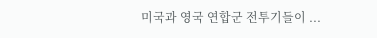미국과 영국 연합군 전투기들이 ...